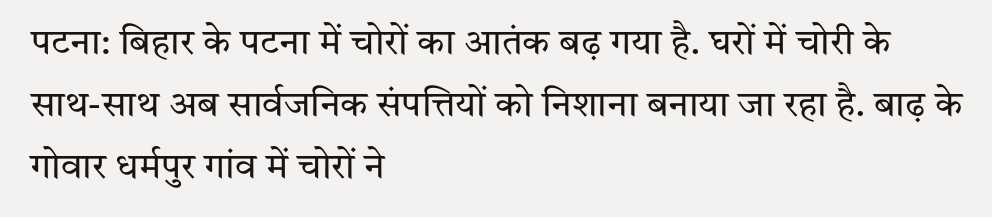पटना: बिहार के पटना में चोरों का आतंक बढ़ गया है. घरों में चोरी के साथ-साथ अब सार्वजनिक संपत्तियों को निशाना बनाया जा रहा है. बाढ़ के गोवार धर्मपुर गांव में चोरों ने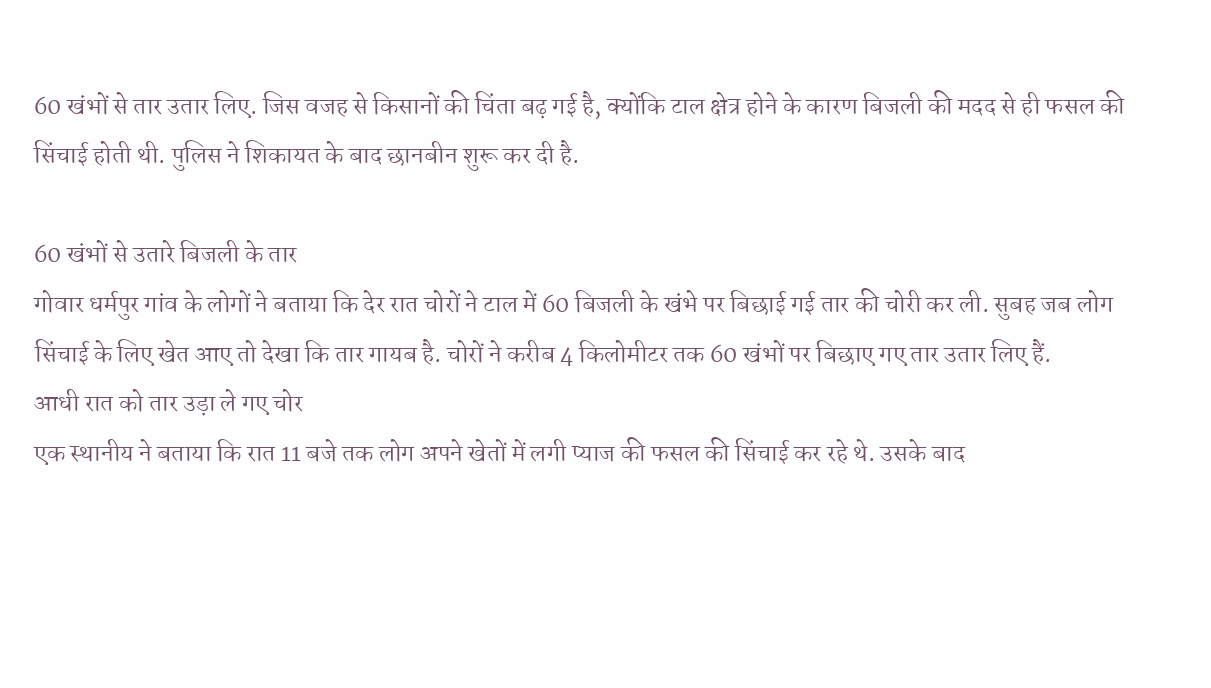60 खंभों से तार उतार लिए. जिस वजह से किसानों की चिंता बढ़ गई है, क्योंकि टाल क्षेत्र होने के कारण बिजली की मदद से ही फसल की सिंचाई होती थी. पुलिस ने शिकायत के बाद छानबीन शुरू कर दी है.

60 खंभों से उतारे बिजली के तार
गोवार धर्मपुर गांव के लोगों ने बताया कि देर रात चोरों ने टाल में 60 बिजली के खंभे पर बिछाई गई तार की चोरी कर ली. सुबह जब लोग सिंचाई के लिए खेत आए तो देखा कि तार गायब है. चोरों ने करीब 4 किलोमीटर तक 60 खंभों पर बिछाए गए तार उतार लिए हैं.
आधी रात को तार उड़ा ले गए चोर
एक स्थानीय ने बताया कि रात 11 बजे तक लोग अपने खेतों में लगी प्याज की फसल की सिंचाई कर रहे थे. उसके बाद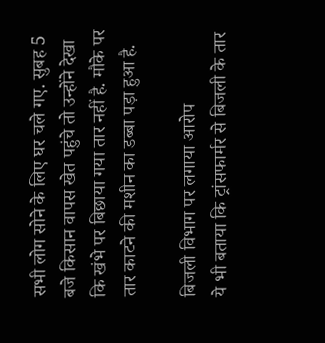सभी लोग सोने के लिए घर चले गए. सुबह 5 बजे किसान वापस खेत पहुंचे तो उन्होंने देखा कि खंभे पर बिछाया गया तार नहीं है. मौके पर तार काटने की मशीन का डब्बा पड़ा हुआ है.

बिजली विभाग पर लगाया आरोप
ये भी बताया कि ट्रांसफार्मर से बिजली के तार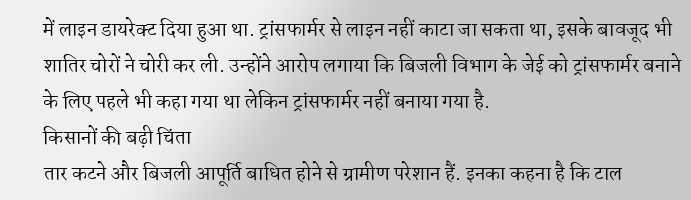में लाइन डायरेक्ट दिया हुआ था. ट्रांसफार्मर से लाइन नहीं काटा जा सकता था, इसके बावजूद भी शातिर चोरों ने चोरी कर ली. उन्होंने आरोप लगाया कि बिजली विभाग के जेई को ट्रांसफार्मर बनाने के लिए पहले भी कहा गया था लेकिन ट्रांसफार्मर नहीं बनाया गया है.
किसानों की बढ़ी चिंता
तार कटने और बिजली आपूर्ति बाधित होने से ग्रामीण परेशान हैं. इनका कहना है कि टाल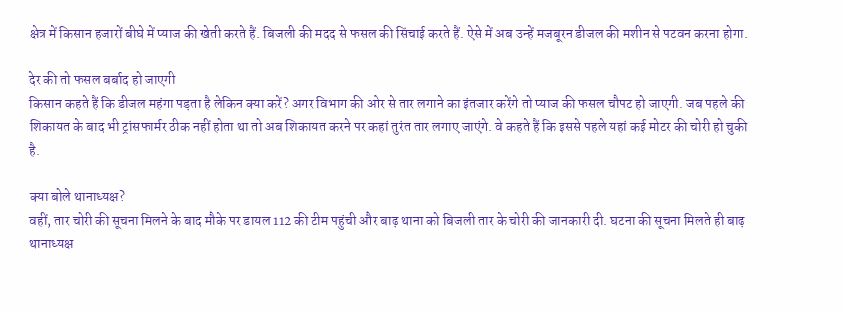क्षेत्र में किसान हजारों बीघे में प्याज की खेती करते हैं. बिजली की मदद से फसल की सिंचाई करते हैं. ऐसे में अब उन्हें मजबूरन डीजल की मशीन से पटवन करना होगा.

देर की तो फसल बर्बाद हो जाएगी
किसान कहते हैं कि डीजल महंगा पड़ता है लेकिन क्या करें? अगर विभाग की ओर से तार लगाने का इंतजार करेंगे तो प्याज की फसल चौपट हो जाएगी. जब पहले की शिकायत के बाद भी ट्रांसफार्मर ठीक नहीं होता था तो अब शिकायत करने पर कहां तुरंत तार लगाए जाएंगे. वे कहते हैं कि इससे पहले यहां कई मोटर की चोरी हो चुकी है.

क्या बोले थानाध्यक्ष?
वहीं, तार चोरी की सूचना मिलने के बाद मौके पर डायल 112 की टीम पहुंची और बाढ़ थाना को बिजली तार के चोरी की जानकारी दी. घटना की सूचना मिलते ही बाढ़ थानाध्यक्ष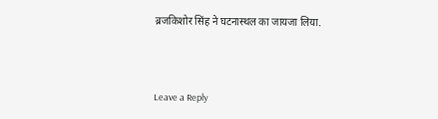ब्रजकिशोर सिंह ने घटनास्थल का जायजा लिया.



Leave a Reply